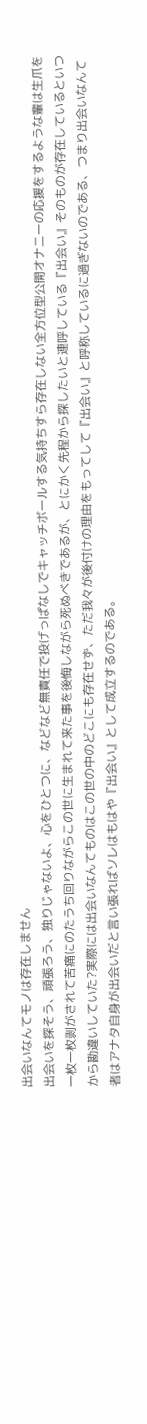出会いなんてモノは存在しません
出会いを探そう、頑張ろう、独りじゃないよ、心をひとつに、などなど無責任で投げっぱなしでキャッチボールする気持ちすら存在しない全方位型公開オナニーの応援をするような輩は生爪を一枚一枚剥がされて苦痛にのたうち回りながらこの世に生まれて来た事を後悔しながら死ぬべきであるが、とにかく先程から探したいと連呼している『出会い』そのものが存在しているといつから勘違いしていた?実際には出会いなんてものはこの世の中のどこにも存在せず、ただ我々が後付けの理由をもってして『出会い』と呼称しているに過ぎないのである、つまり出会いなんて者はアナタ自身が出会いだと言い張ればソレはもはや『出会い』として成立するのである。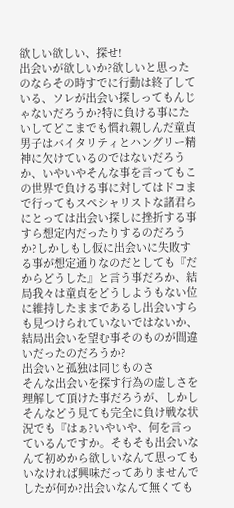欲しい欲しい、探せ!
出会いが欲しいか?欲しいと思ったのならその時すでに行動は終了している、ソレが出会い探しってもんじゃないだろうか?特に負ける事にたいしてどこまでも慣れ親しんだ童貞男子はバイタリティとハングリー精神に欠けているのではないだろうか、いやいやそんな事を言ってもこの世界で負ける事に対してはドコまで行ってもスペシャリストな諸君らにとっては出会い探しに挫折する事すら想定内だったりするのだろうか?しかしもし仮に出会いに失敗する事が想定通りなのだとしても『だからどうした』と言う事だろか、結局我々は童貞をどうしようもない位に維持したままであるし出会いすらも見つけられていないではないか、結局出会いを望む事そのものが間違いだったのだろうか?
出会いと孤独は同じものさ
そんな出会いを探す行為の虚しさを理解して頂けた事だろうが、しかしそんなどう見ても完全に負け戦な状況でも『はぁ?いやいや、何を言っているんですか。そもそも出会いなんて初めから欲しいなんて思ってもいなければ興味だってありませんでしたが何か?出会いなんて無くても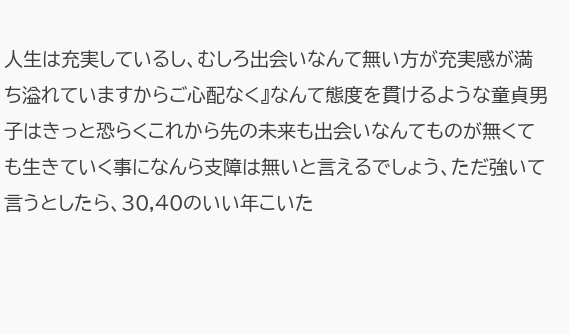人生は充実しているし、むしろ出会いなんて無い方が充実感が満ち溢れていますからご心配なく』なんて態度を貫けるような童貞男子はきっと恐らくこれから先の未来も出会いなんてものが無くても生きていく事になんら支障は無いと言えるでしょう、ただ強いて言うとしたら、30,40のいい年こいた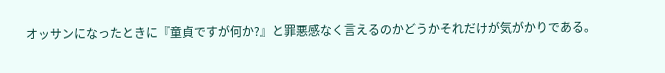オッサンになったときに『童貞ですが何か?』と罪悪感なく言えるのかどうかそれだけが気がかりである。